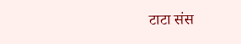टाटा संस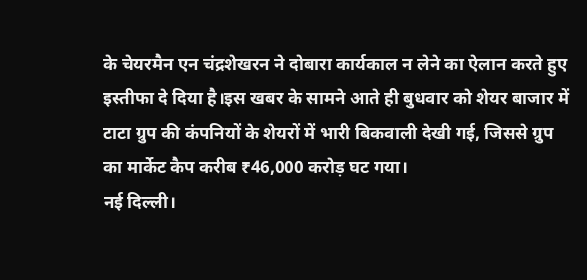के चेयरमैन एन चंद्रशेखरन ने दोबारा कार्यकाल न लेने का ऐलान करते हुए इस्तीफा दे दिया है।इस खबर के सामने आते ही बुधवार को शेयर बाजार में टाटा ग्रुप की कंपनियों के शेयरों में भारी बिकवाली देखी गई, जिससे ग्रुप का मार्केट कैप करीब ₹46,000 करोड़ घट गया।
नई दिल्ली।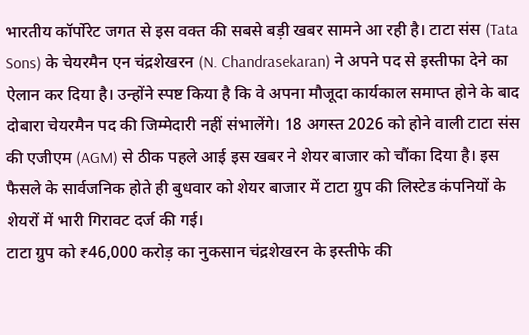भारतीय कॉर्पोरेट जगत से इस वक्त की सबसे बड़ी खबर सामने आ रही है। टाटा संस (Tata Sons) के चेयरमैन एन चंद्रशेखरन (N. Chandrasekaran) ने अपने पद से इस्तीफा देने का ऐलान कर दिया है। उन्होंने स्पष्ट किया है कि वे अपना मौजूदा कार्यकाल समाप्त होने के बाद दोबारा चेयरमैन पद की जिम्मेदारी नहीं संभालेंगे। 18 अगस्त 2026 को होने वाली टाटा संस की एजीएम (AGM) से ठीक पहले आई इस खबर ने शेयर बाजार को चौंका दिया है। इस फैसले के सार्वजनिक होते ही बुधवार को शेयर बाजार में टाटा ग्रुप की लिस्टेड कंपनियों के शेयरों में भारी गिरावट दर्ज की गई।
टाटा ग्रुप को ₹46,000 करोड़ का नुकसान चंद्रशेखरन के इस्तीफे की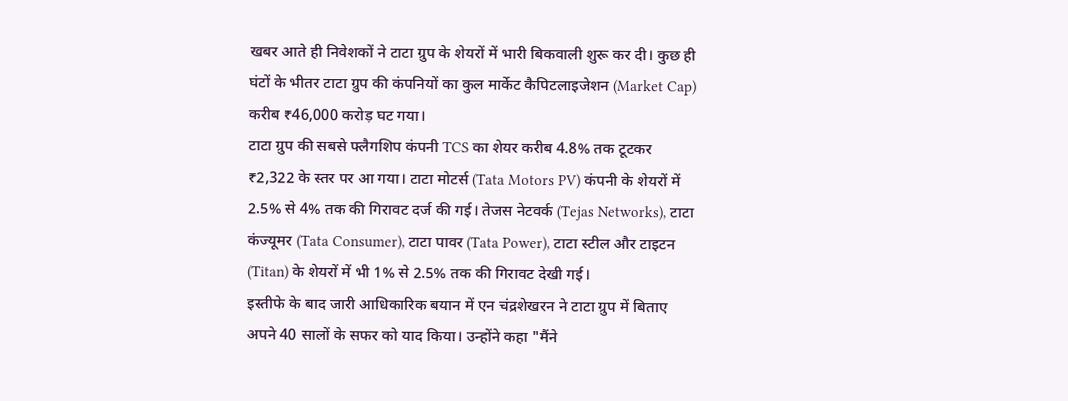खबर आते ही निवेशकों ने टाटा ग्रुप के शेयरों में भारी बिकवाली शुरू कर दी। कुछ ही घंटों के भीतर टाटा ग्रुप की कंपनियों का कुल मार्केट कैपिटलाइजेशन (Market Cap) करीब ₹46,000 करोड़ घट गया।
टाटा ग्रुप की सबसे फ्लैगशिप कंपनी TCS का शेयर करीब 4.8% तक टूटकर ₹2,322 के स्तर पर आ गया। टाटा मोटर्स (Tata Motors PV) कंपनी के शेयरों में 2.5% से 4% तक की गिरावट दर्ज की गई। तेजस नेटवर्क (Tejas Networks), टाटा कंज्यूमर (Tata Consumer), टाटा पावर (Tata Power), टाटा स्टील और टाइटन (Titan) के शेयरों में भी 1% से 2.5% तक की गिरावट देखी गई।
इस्तीफे के बाद जारी आधिकारिक बयान में एन चंद्रशेखरन ने टाटा ग्रुप में बिताए अपने 40 सालों के सफर को याद किया। उन्होंने कहा "मैंने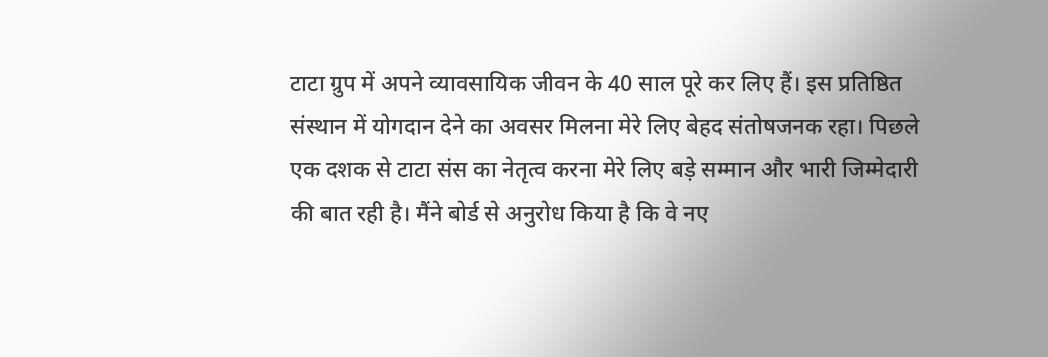टाटा ग्रुप में अपने व्यावसायिक जीवन के 40 साल पूरे कर लिए हैं। इस प्रतिष्ठित संस्थान में योगदान देने का अवसर मिलना मेरे लिए बेहद संतोषजनक रहा। पिछले एक दशक से टाटा संस का नेतृत्व करना मेरे लिए बड़े सम्मान और भारी जिम्मेदारी की बात रही है। मैंने बोर्ड से अनुरोध किया है कि वे नए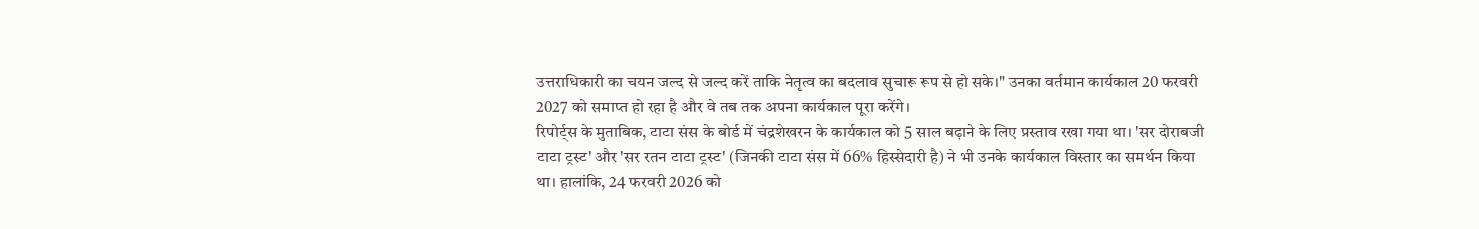उत्तराधिकारी का चयन जल्द से जल्द करें ताकि नेतृत्व का बदलाव सुचारू रूप से हो सके।" उनका वर्तमान कार्यकाल 20 फरवरी 2027 को समाप्त हो रहा है और वे तब तक अपना कार्यकाल पूरा करेंगे।
रिपोर्ट्स के मुताबिक, टाटा संस के बोर्ड में चंद्रशेखरन के कार्यकाल को 5 साल बढ़ाने के लिए प्रस्ताव रखा गया था। 'सर दोराबजी टाटा ट्रस्ट' और 'सर रतन टाटा ट्रस्ट' (जिनकी टाटा संस में 66% हिस्सेदारी है) ने भी उनके कार्यकाल विस्तार का समर्थन किया था। हालांकि, 24 फरवरी 2026 को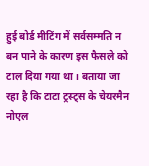हुई बोर्ड मीटिंग में सर्वसम्मति न बन पाने के कारण इस फैसले को टाल दिया गया था। बताया जा रहा है कि टाटा ट्रस्ट्स के चेयरमैन नोएल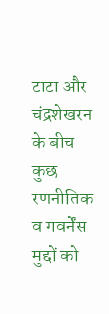टाटा और चंद्रशेखरन के बीच कुछ रणनीतिक व गवर्नेंस मुद्दों को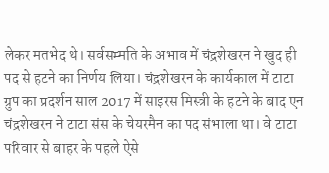लेकर मतभेद थे। सर्वसम्मति के अभाव में चंद्रशेखरन ने खुद ही पद से हटने का निर्णय लिया। चंद्रशेखरन के कार्यकाल में टाटा ग्रुप का प्रदर्शन साल 2017 में साइरस मिस्त्री के हटने के बाद एन चंद्रशेखरन ने टाटा संस के चेयरमैन का पद संभाला था। वे टाटा परिवार से बाहर के पहले ऐसे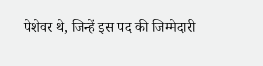पेशेवर थे, जिन्हें इस पद की जिम्मेदारी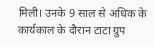मिली। उनके 9 साल से अधिक के कार्यकाल के दौरान टाटा ग्रुप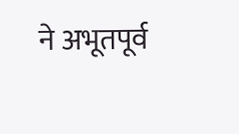ने अभूतपूर्व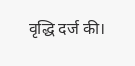वृद्धि दर्ज की।